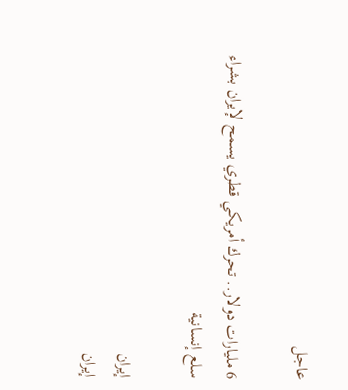عاجل

6 مليارات دولار.. تحرك أمريكي قطري يسمح لإيران بشراء سلع إنسانية

إيران
إيران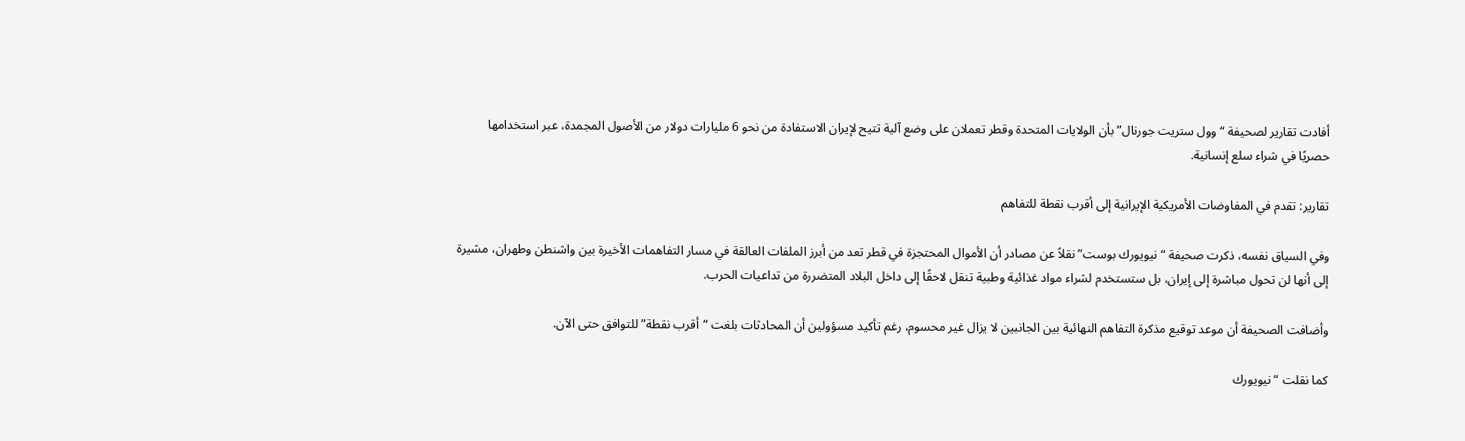أفادت تقارير لصحيفة “وول ستريت جورنال” بأن الولايات المتحدة وقطر تعملان على وضع آلية تتيح لإيران الاستفادة من نحو 6 مليارات دولار من الأصول المجمدة، عبر استخدامها حصريًا في شراء سلع إنسانية.

تقارير: تقدم في المفاوضات الأمريكية الإيرانية إلى أقرب نقطة للتفاهم

وفي السياق نفسه، ذكرت صحيفة “نيويورك بوست” نقلاً عن مصادر أن الأموال المحتجزة في قطر تعد من أبرز الملفات العالقة في مسار التفاهمات الأخيرة بين واشنطن وطهران، مشيرة إلى أنها لن تحول مباشرة إلى إيران، بل ستستخدم لشراء مواد غذائية وطبية تنقل لاحقًا إلى داخل البلاد المتضررة من تداعيات الحرب.

وأضافت الصحيفة أن موعد توقيع مذكرة التفاهم النهائية بين الجانبين لا يزال غير محسوم، رغم تأكيد مسؤولين أن المحادثات بلغت “أقرب نقطة” للتوافق حتى الآن.

كما نقلت “نيويورك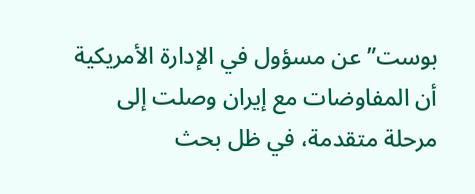بوست” عن مسؤول في الإدارة الأمريكية أن المفاوضات مع إيران وصلت إلى مرحلة متقدمة، في ظل بحث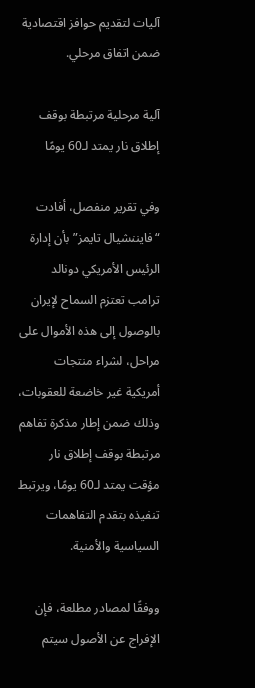آليات لتقديم حوافز اقتصادية ضمن اتفاق مرحلي.

آلية مرحلية مرتبطة بوقف إطلاق نار يمتد لـ60 يومًا

وفي تقرير منفصل، أفادت “فايننشيال تايمز” بأن إدارة الرئيس الأمريكي دونالد ترامب تعتزم السماح لإيران بالوصول إلى هذه الأموال على مراحل، لشراء منتجات أمريكية غير خاضعة للعقوبات، وذلك ضمن إطار مذكرة تفاهم مرتبطة بوقف إطلاق نار مؤقت يمتد لـ60 يومًا، ويرتبط تنفيذه بتقدم التفاهمات السياسية والأمنية.

ووفقًا لمصادر مطلعة، فإن الإفراج عن الأصول سيتم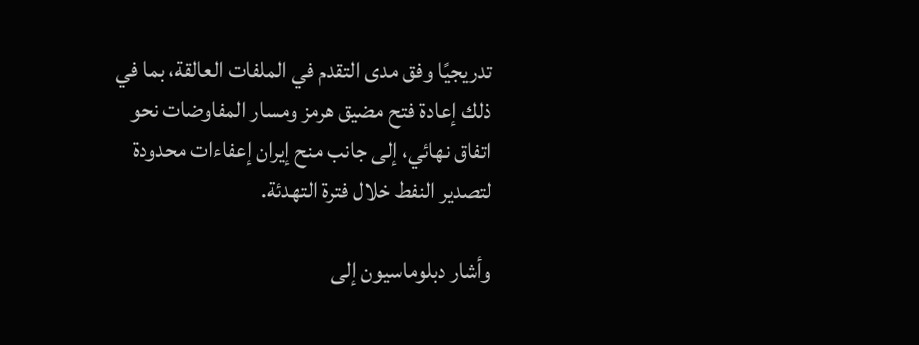تدريجيًا وفق مدى التقدم في الملفات العالقة، بما في ذلك إعادة فتح مضيق هرمز ومسار المفاوضات نحو اتفاق نهائي، إلى جانب منح إيران إعفاءات محدودة لتصدير النفط خلال فترة التهدئة.

وأشار دبلوماسيون إلى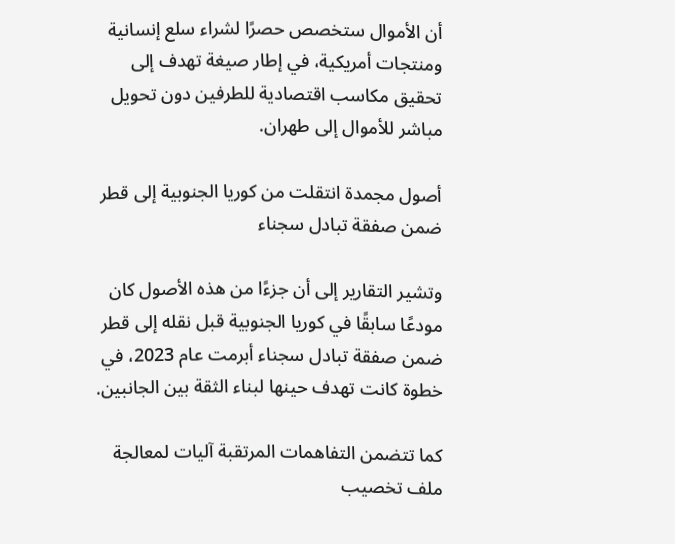أن الأموال ستخصص حصرًا لشراء سلع إنسانية ومنتجات أمريكية، في إطار صيغة تهدف إلى تحقيق مكاسب اقتصادية للطرفين دون تحويل مباشر للأموال إلى طهران.

أصول مجمدة انتقلت من كوريا الجنوبية إلى قطر ضمن صفقة تبادل سجناء

وتشير التقارير إلى أن جزءًا من هذه الأصول كان مودعًا سابقًا في كوريا الجنوبية قبل نقله إلى قطر ضمن صفقة تبادل سجناء أبرمت عام 2023، في خطوة كانت تهدف حينها لبناء الثقة بين الجانبين.

كما تتضمن التفاهمات المرتقبة آليات لمعالجة ملف تخصيب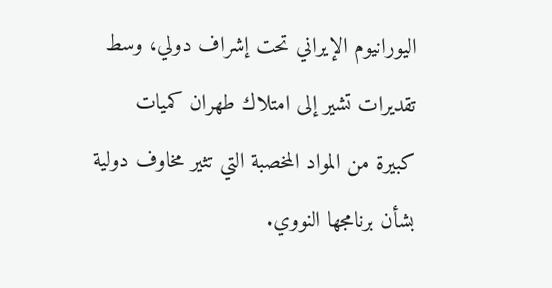اليورانيوم الإيراني تحت إشراف دولي، وسط تقديرات تشير إلى امتلاك طهران كميات كبيرة من المواد المخصبة التي تثير مخاوف دولية بشأن برنامجها النووي.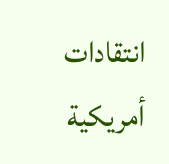انتقادات أمريكية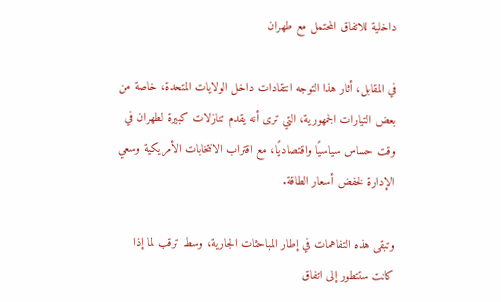داخلية للاتفاق المحتمل مع طهران

في المقابل، أثار هذا التوجه انتقادات داخل الولايات المتحدة، خاصة من بعض التيارات الجمهورية، التي ترى أنه يقدم تنازلات كبيرة لطهران في وقت حساس سياسيًا واقتصاديًا، مع اقتراب الانتخابات الأمريكية وسعي الإدارة لخفض أسعار الطاقة.

وتبقى هذه التفاهمات في إطار المباحثات الجارية، وسط ترقب لما إذا كانت ستتطور إلى اتفاق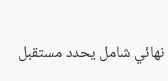نهائي شامل يحدد مستقبل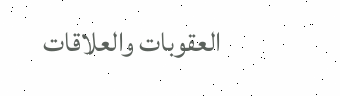العقوبات والعلاقات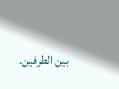بين الطرفين.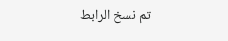تم نسخ الرابط